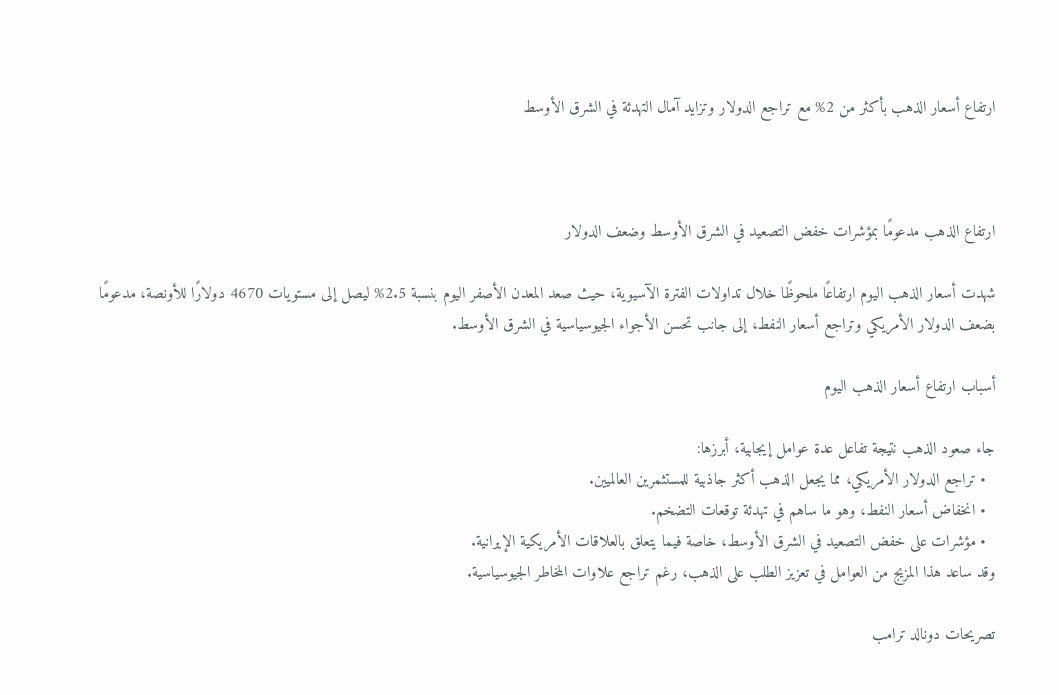ارتفاع أسعار الذهب بأكثر من 2% مع تراجع الدولار وتزايد آمال التهدئة في الشرق الأوسط



ارتفاع الذهب مدعومًا بمؤشرات خفض التصعيد في الشرق الأوسط وضعف الدولار

شهدت أسعار الذهب اليوم ارتفاعًا ملحوظًا خلال تداولات الفترة الآسيوية، حيث صعد المعدن الأصفر اليوم بنسبة 2.5% ليصل إلى مستويات 4670 دولارًا للأونصة، مدعومًا بضعف الدولار الأمريكي وتراجع أسعار النفط، إلى جانب تحسن الأجواء الجيوسياسية في الشرق الأوسط.

أسباب ارتفاع أسعار الذهب اليوم

جاء صعود الذهب نتيجة تفاعل عدة عوامل إيجابية، أبرزها:
  • تراجع الدولار الأمريكي، مما يجعل الذهب أكثر جاذبية للمستثمرين العالميين.
  • انخفاض أسعار النفط، وهو ما ساهم في تهدئة توقعات التضخم.
  • مؤشرات على خفض التصعيد في الشرق الأوسط، خاصة فيما يتعلق بالعلاقات الأمريكية الإيرانية.
وقد ساعد هذا المزيج من العوامل في تعزيز الطلب على الذهب، رغم تراجع علاوات المخاطر الجيوسياسية.

تصريحات دونالد ترامب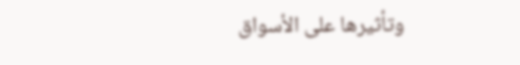وتأثيرها على الأسواق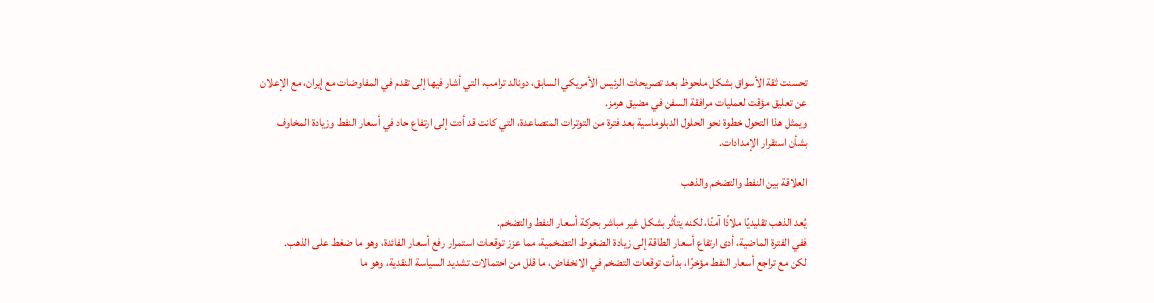تحسنت ثقة الأسواق بشكل ملحوظ بعد تصريحات الرئيس الأمريكي السابق، دونالد ترامب، التي أشار فيها إلى تقدم في المفاوضات مع إيران، مع الإعلان عن تعليق مؤقت لعمليات مرافقة السفن في مضيق هرمز.
ويمثل هذا التحول خطوة نحو الحلول الدبلوماسية بعد فترة من التوترات المتصاعدة، التي كانت قد أدت إلى ارتفاع حاد في أسعار النفط وزيادة المخاوف بشأن استقرار الإمدادات.

العلاقة بين النفط والتضخم والذهب

يُعد الذهب تقليديًا ملاذًا آمنًا، لكنه يتأثر بشكل غير مباشر بحركة أسعار النفط والتضخم.
ففي الفترة الماضية، أدى ارتفاع أسعار الطاقة إلى زيادة الضغوط التضخمية، مما عزز توقعات استمرار رفع أسعار الفائدة، وهو ما ضغط على الذهب.
لكن مع تراجع أسعار النفط مؤخرًا، بدأت توقعات التضخم في الانخفاض، ما قلل من احتمالات تشديد السياسة النقدية، وهو ما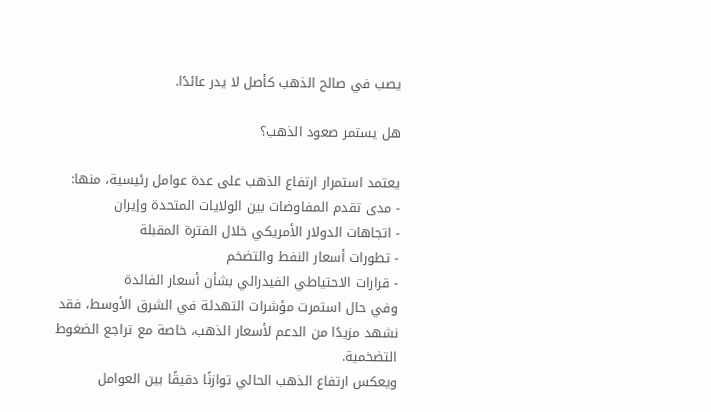يصب في صالح الذهب كأصل لا يدر عائدًا.

هل يستمر صعود الذهب؟

يعتمد استمرار ارتفاع الذهب على عدة عوامل رئيسية، منها:
- مدى تقدم المفاوضات بين الولايات المتحدة وإيران
- اتجاهات الدولار الأمريكي خلال الفترة المقبلة
- تطورات أسعار النفط والتضخم
- قرارات الاحتياطي الفيدرالي بشأن أسعار الفائدة
وفي حال استمرت مؤشرات التهدئة في الشرق الأوسط، فقد نشهد مزيدًا من الدعم لأسعار الذهب، خاصة مع تراجع الضغوط التضخمية.
ويعكس ارتفاع الذهب الحالي توازنًا دقيقًا بين العوامل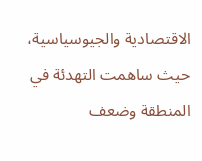الاقتصادية والجيوسياسية، حيث ساهمت التهدئة في المنطقة وضعف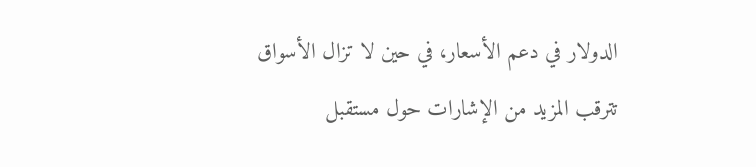الدولار في دعم الأسعار، في حين لا تزال الأسواق تترقب المزيد من الإشارات حول مستقبل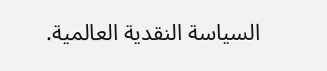السياسة النقدية العالمية.